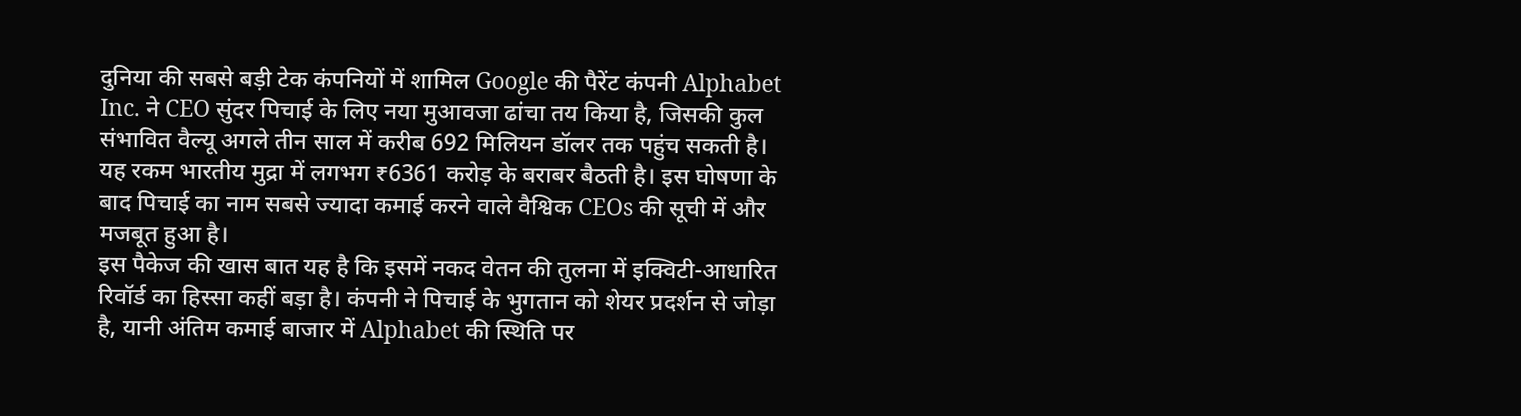दुनिया की सबसे बड़ी टेक कंपनियों में शामिल Google की पैरेंट कंपनी Alphabet Inc. ने CEO सुंदर पिचाई के लिए नया मुआवजा ढांचा तय किया है, जिसकी कुल संभावित वैल्यू अगले तीन साल में करीब 692 मिलियन डॉलर तक पहुंच सकती है। यह रकम भारतीय मुद्रा में लगभग ₹6361 करोड़ के बराबर बैठती है। इस घोषणा के बाद पिचाई का नाम सबसे ज्यादा कमाई करने वाले वैश्विक CEOs की सूची में और मजबूत हुआ है।
इस पैकेज की खास बात यह है कि इसमें नकद वेतन की तुलना में इक्विटी-आधारित रिवॉर्ड का हिस्सा कहीं बड़ा है। कंपनी ने पिचाई के भुगतान को शेयर प्रदर्शन से जोड़ा है, यानी अंतिम कमाई बाजार में Alphabet की स्थिति पर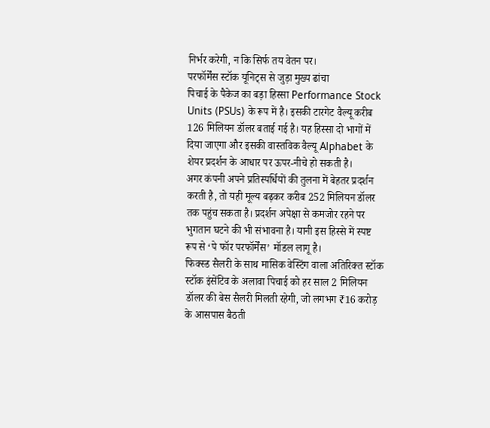निर्भर करेगी, न कि सिर्फ तय वेतन पर।
परफॉर्मेंस स्टॉक यूनिट्स से जुड़ा मुख्य ढांचा
पिचाई के पैकेज का बड़ा हिस्सा Performance Stock Units (PSUs) के रूप में है। इसकी टारगेट वैल्यू करीब 126 मिलियन डॉलर बताई गई है। यह हिस्सा दो भागों में दिया जाएगा और इसकी वास्तविक वैल्यू Alphabet के शेयर प्रदर्शन के आधार पर ऊपर-नीचे हो सकती है।
अगर कंपनी अपने प्रतिस्पर्धियों की तुलना में बेहतर प्रदर्शन करती है, तो यही मूल्य बढ़कर करीब 252 मिलियन डॉलर तक पहुंच सकता है। प्रदर्शन अपेक्षा से कमजोर रहने पर भुगतान घटने की भी संभावना है। यानी इस हिस्से में स्पष्ट रूप से ‘पे फॉर परफॉर्मेंस’ मॉडल लागू है।
फिक्स्ड सैलरी के साथ मासिक वेस्टिंग वाला अतिरिक्त स्टॉक
स्टॉक इंसेंटिव के अलावा पिचाई को हर साल 2 मिलियन डॉलर की बेस सैलरी मिलती रहेगी, जो लगभग ₹16 करोड़ के आसपास बैठती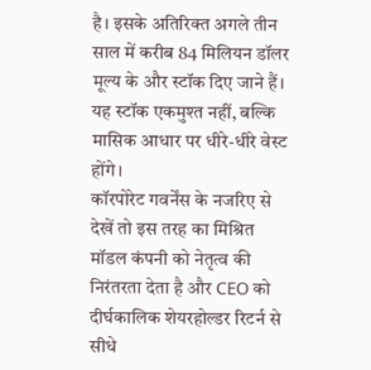है। इसके अतिरिक्त अगले तीन साल में करीब 84 मिलियन डॉलर मूल्य के और स्टॉक दिए जाने हैं। यह स्टॉक एकमुश्त नहीं, बल्कि मासिक आधार पर धीरे-धीरे वेस्ट होंगे।
कॉरपोरेट गवर्नेंस के नजरिए से देखें तो इस तरह का मिश्रित मॉडल कंपनी को नेतृत्व की निरंतरता देता है और CEO को दीर्घकालिक शेयरहोल्डर रिटर्न से सीधे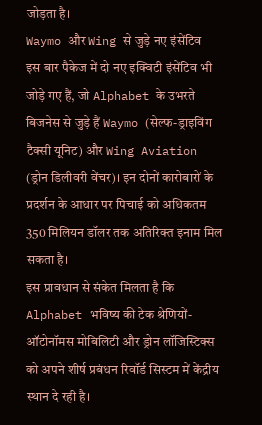जोड़ता है।
Waymo और Wing से जुड़े नए इंसेंटिव
इस बार पैकेज में दो नए इक्विटी इंसेंटिव भी जोड़े गए हैं, जो Alphabet के उभरते बिजनेस से जुड़े हैं Waymo (सेल्फ-ड्राइविंग टैक्सी यूनिट) और Wing Aviation (ड्रोन डिलीवरी वेंचर)। इन दोनों कारोबारों के प्रदर्शन के आधार पर पिचाई को अधिकतम 350 मिलियन डॉलर तक अतिरिक्त इनाम मिल सकता है।
इस प्रावधान से संकेत मिलता है कि Alphabet भविष्य की टेक श्रेणियों-ऑटोनॉमस मोबिलिटी और ड्रोन लॉजिस्टिक्स को अपने शीर्ष प्रबंधन रिवॉर्ड सिस्टम में केंद्रीय स्थान दे रही है।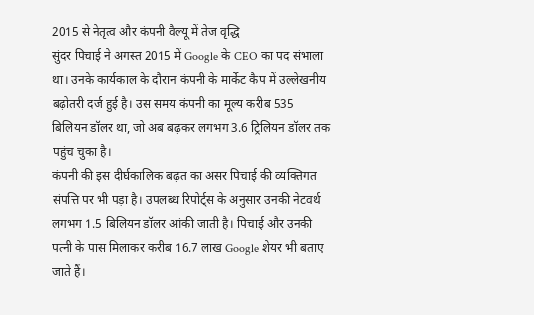2015 से नेतृत्व और कंपनी वैल्यू में तेज वृद्धि
सुंदर पिचाई ने अगस्त 2015 में Google के CEO का पद संभाला था। उनके कार्यकाल के दौरान कंपनी के मार्केट कैप में उल्लेखनीय बढ़ोतरी दर्ज हुई है। उस समय कंपनी का मूल्य करीब 535 बिलियन डॉलर था, जो अब बढ़कर लगभग 3.6 ट्रिलियन डॉलर तक पहुंच चुका है।
कंपनी की इस दीर्घकालिक बढ़त का असर पिचाई की व्यक्तिगत संपत्ति पर भी पड़ा है। उपलब्ध रिपोर्ट्स के अनुसार उनकी नेटवर्थ लगभग 1.5 बिलियन डॉलर आंकी जाती है। पिचाई और उनकी पत्नी के पास मिलाकर करीब 16.7 लाख Google शेयर भी बताए जाते हैं।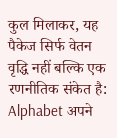कुल मिलाकर, यह पैकेज सिर्फ वेतन वृद्धि नहीं बल्कि एक रणनीतिक संकेत है: Alphabet अपने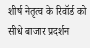शीर्ष नेतृत्व के रिवॉर्ड को सीधे बाजार प्रदर्शन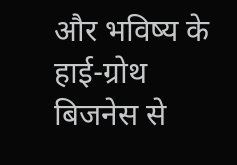और भविष्य के हाई-ग्रोथ बिजनेस से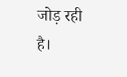जोड़ रही है।